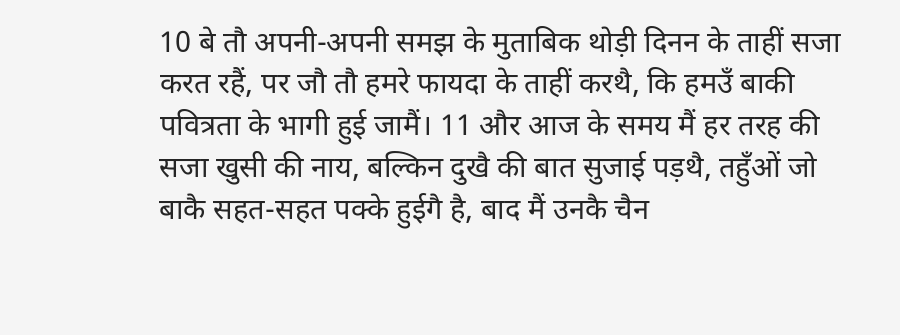10 बे तौ अपनी-अपनी समझ के मुताबिक थोड़ी दिनन के ताहीं सजा करत रहैं, पर जौ तौ हमरे फायदा के ताहीं करथै, कि हमउँ बाकी पवित्रता के भागी हुई जामैं। 11 और आज के समय मैं हर तरह की सजा खुसी की नाय, बल्किन दुखै की बात सुजाई पड़थै, तहुँओं जो बाकै सहत-सहत पक्के हुईगै है, बाद मैं उनकै चैन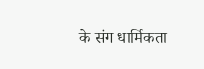के संग धार्मिकता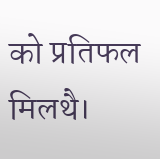को प्रतिफल मिलथै।